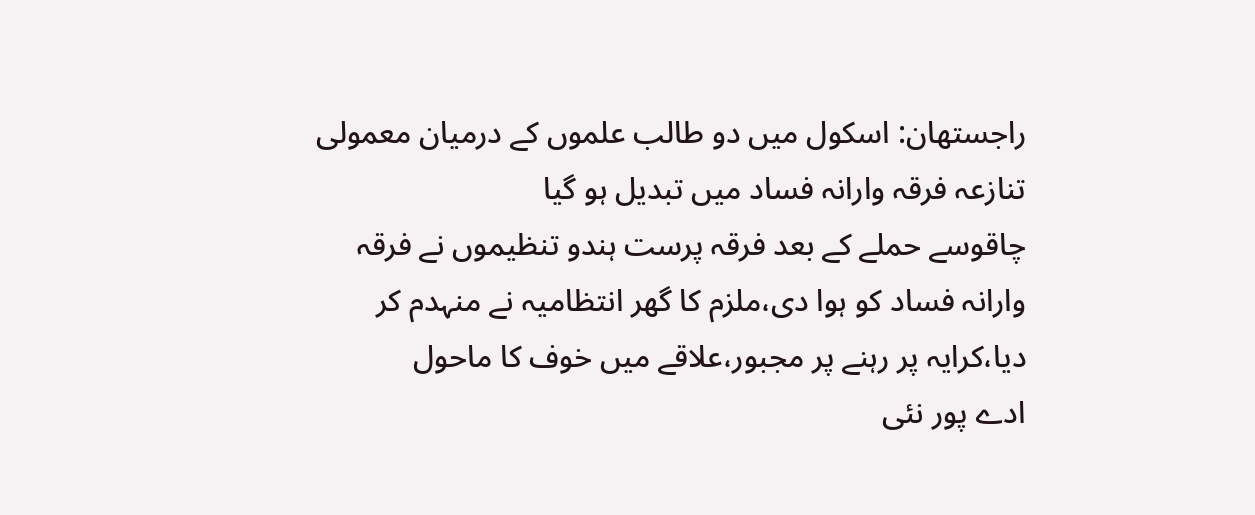راجستھان: اسکول میں دو طالب علموں کے درمیان معمولی تنازعہ فرقہ وارانہ فساد میں تبدیل ہو گیا
چاقوسے حملے کے بعد فرقہ پرست ہندو تنظیموں نے فرقہ وارانہ فساد کو ہوا دی،ملزم کا گھر انتظامیہ نے منہدم کر دیا،کرایہ پر رہنے پر مجبور،علاقے میں خوف کا ماحول
ادے پور نئی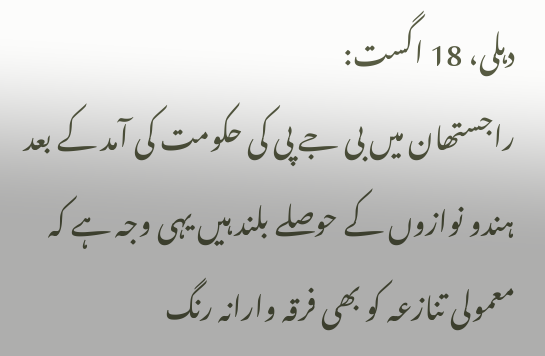دہلی، 18 اگست:
راجستھان میں بی جے پی کی حکومت کی آمد کے بعد ہندو نوازوں کے حوصلے بلند ہیں یہی وجہ ہے کہ معمولی تنازعہ کو بھی فرقہ وارانہ رنگ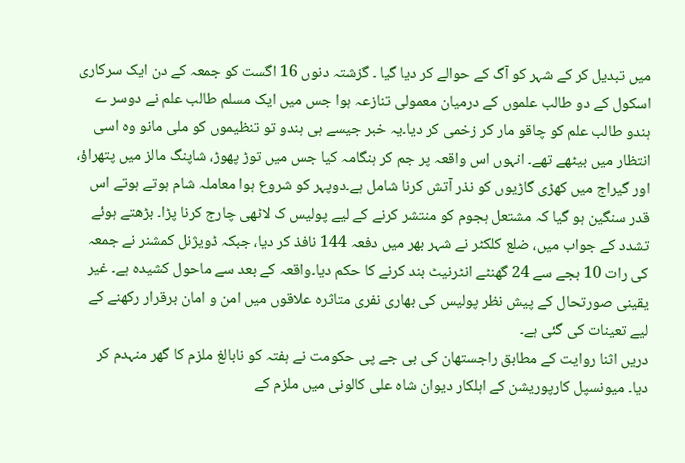میں تبدیل کر کے شہر کو آگ کے حوالے کر دیا گیا ۔ گزشتہ دنوں 16 اگست کو جمعہ کے دن ایک سرکاری اسکول کے دو طالب علموں کے درمیان معمولی تنازعہ ہوا جس میں ایک مسلم طالب علم نے دوسر ے ہندو طالب علم کو چاقو مار کر زخمی کر دیا۔یہ خبر جیسے ہی ہندو تو تنظیموں کو ملی مانو وہ اسی انتظار میں بیٹھے تھے۔ انہوں اس واقعہ پر جم کر ہنگامہ کیا جس میں توڑ پھوڑ، شاپنگ مالز میں پتھراؤ، اور گیراج میں کھڑی گاڑیوں کو نذر آتش کرنا شامل ہے۔دوپہر کو شروع ہوا معاملہ شام ہوتے ہوتے اس قدر سنگین ہو گیا کہ مشتعل ہجوم کو منتشر کرنے کے لیے پولیس ک لاٹھی چارج کرنا پڑا۔ بڑھتے ہوئے تشدد کے جواب میں، ضلع کلکٹر نے شہر بھر میں دفعہ 144 نافذ کر دیا، جبکہ ڈویژنل کمشنر نے جمعہ کی رات 10 بجے سے 24 گھنٹے انٹرنیٹ بند کرنے کا حکم دیا۔واقعہ کے بعد سے ماحول کشیدہ ہے۔ غیر یقینی صورتحال کے پیش نظر پولیس کی بھاری نفری متاثرہ علاقوں میں امن و امان برقرار رکھنے کے لیے تعینات کی گئی ہے۔
دریں اثنا روایت کے مطابق راجستھان کی بی جے پی حکومت نے ہفتہ کو نابالغ ملزم کا گھر منہدم کر دیا۔ میونسپل کارپوریشن کے اہلکار دیوان شاہ علی کالونی میں ملزم کے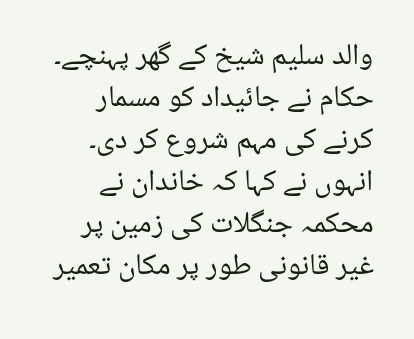والد سلیم شیخ کے گھر پہنچے۔ حکام نے جائیداد کو مسمار کرنے کی مہم شروع کر دی۔ انہوں نے کہا کہ خاندان نے محکمہ جنگلات کی زمین پر غیر قانونی طور پر مکان تعمیر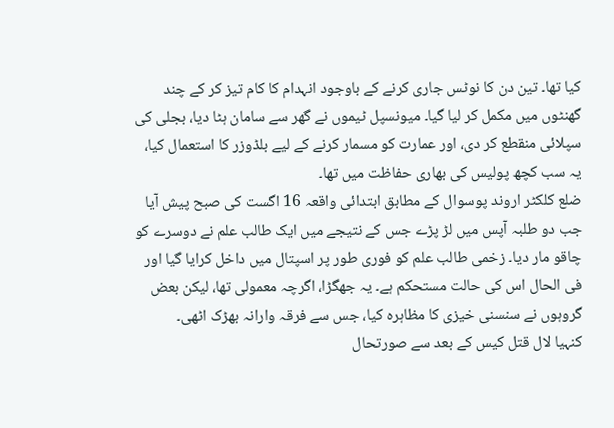کیا تھا۔ تین دن کا نوٹس جاری کرنے کے باوجود انہدام کا کام تیز کر کے چند گھنٹوں میں مکمل کر لیا گیا۔ میونسپل ٹیموں نے گھر سے سامان ہٹا دیا، بجلی کی سپلائی منقطع کر دی، اور عمارت کو مسمار کرنے کے لیے بلڈوزر کا استعمال کیا، یہ سب کچھ پولیس کی بھاری حفاظت میں تھا۔
ضلع کلکٹر اروند پوسوال کے مطابق ابتدائی واقعہ 16 اگست کی صبح پیش آیا جب دو طلبہ آپس میں لڑ پڑے جس کے نتیجے میں ایک طالب علم نے دوسرے کو چاقو مار دیا۔ زخمی طالب علم کو فوری طور پر اسپتال میں داخل کرایا گیا اور فی الحال اس کی حالت مستحکم ہے۔ یہ جھگڑا، اگرچہ معمولی تھا، لیکن بعض گروہوں نے سنسنی خیزی کا مظاہرہ کیا، جس سے فرقہ وارانہ بھڑک اٹھی۔
کنہیا لال قتل کیس کے بعد سے صورتحال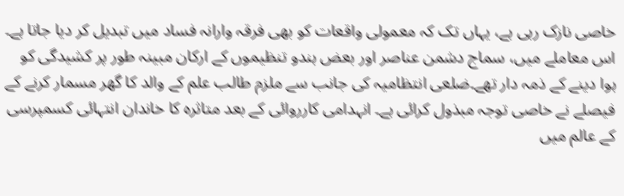خاصی نازک رہی ہے، یہاں تک کہ معمولی واقعات کو بھی فرقہ وارانہ فساد میں تبدیل کر دیا جاتا ہے۔ اس معاملے میں، سماج دشمن عناصر اور بعض ہندو تنظیموں کے ارکان مبینہ طور پر کشیدگی کو ہوا دینے کے ذمہ دار تھے۔ضلعی انتظامیہ کی جانب سے ملزم طالب علم کے والد کا گھر مسمار کرنے کے فیصلے نے خاصی توجہ مبذول کرائی ہے۔ انہدامی کارروائی کے بعد متاثرہ کا خاندان انتہائی کسمپرسی کے عالم میں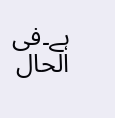ہے۔فی الحال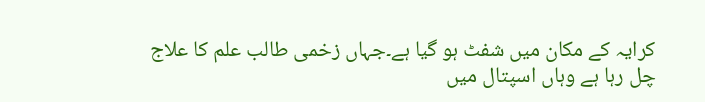کرایہ کے مکان میں شفٹ ہو گیا ہے۔جہاں زخمی طالب علم کا علاج چل رہا ہے وہاں اسپتال میں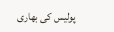پولیس کی بھاری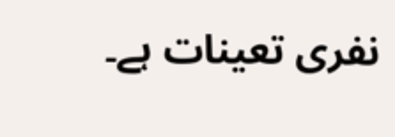نفری تعینات ہے۔